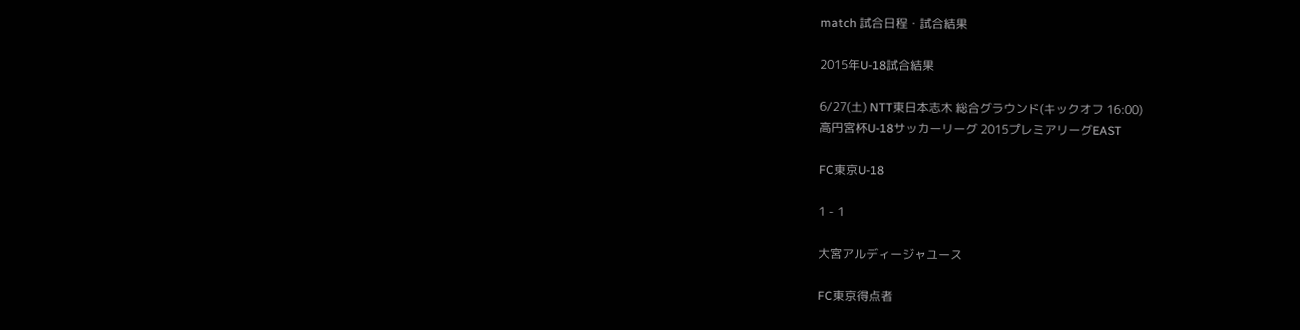match 試合日程・試合結果

2015年U-18試合結果

6/27(土) NTT東日本志木 総合グラウンド(キックオフ 16:00)
高円宮杯U-18サッカーリーグ 2015プレミアリーグEAST

FC東京U-18

1 - 1

大宮アルディージャユース

FC東京得点者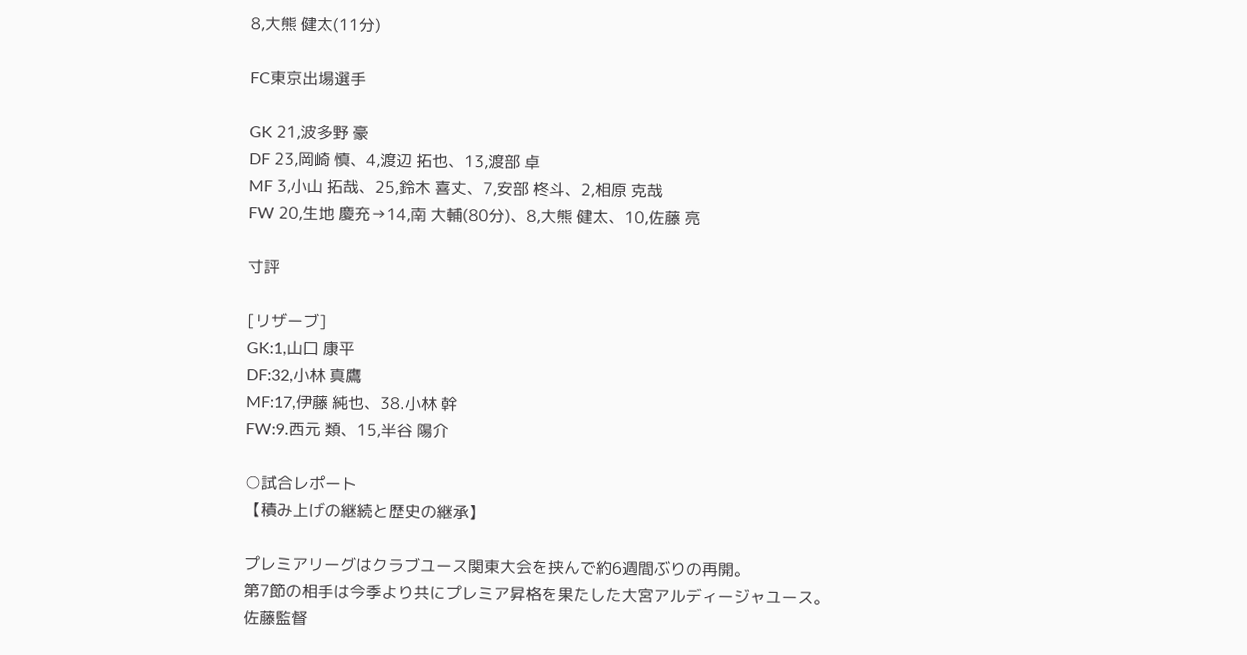8,大熊 健太(11分)

FC東京出場選手

GK 21,波多野 豪
DF 23,岡崎 慎、4,渡辺 拓也、13,渡部 卓
MF 3,小山 拓哉、25,鈴木 喜丈、7,安部 柊斗、2,相原 克哉
FW 20,生地 慶充→14,南 大輔(80分)、8,大熊 健太、10,佐藤 亮

寸評

[リザーブ]
GK:1,山口 康平
DF:32,小林 真鷹
MF:17,伊藤 純也、38.小林 幹
FW:9.西元 類、15,半谷 陽介

○試合レポート
【積み上げの継続と歴史の継承】

プレミアリーグはクラブユース関東大会を挟んで約6週間ぶりの再開。
第7節の相手は今季より共にプレミア昇格を果たした大宮アルディージャユース。
佐藤監督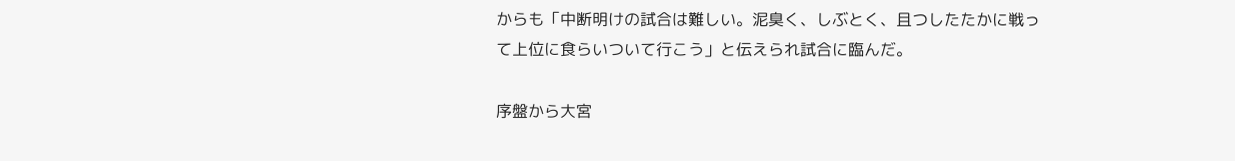からも「中断明けの試合は難しい。泥臭く、しぶとく、且つしたたかに戦って上位に食らいついて行こう」と伝えられ試合に臨んだ。

序盤から大宮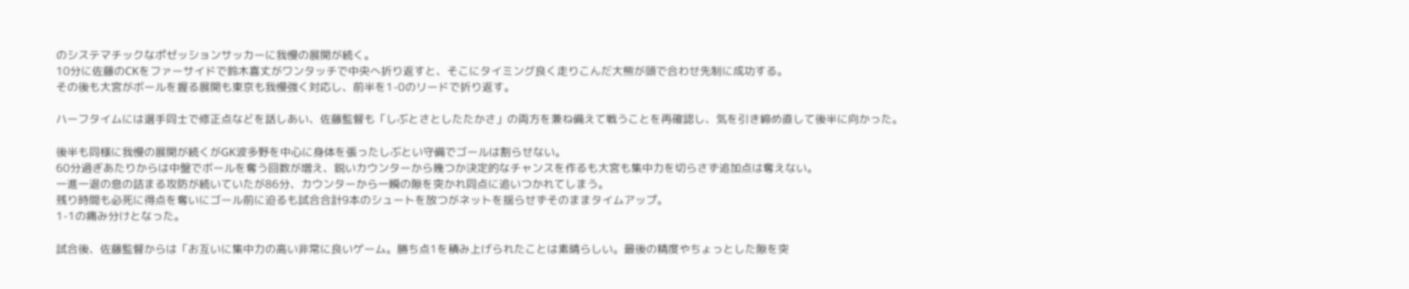のシステマチックなポゼッションサッカーに我慢の展開が続く。
10分に佐藤のCKをファーサイドで鈴木喜丈がワンタッチで中央へ折り返すと、そこにタイミング良く走りこんだ大熊が頭で合わせ先制に成功する。
その後も大宮がボールを握る展開も東京も我慢強く対応し、前半を1-0のリードで折り返す。

ハーフタイムには選手同士で修正点などを話しあい、佐藤監督も「しぶとさとしたたかさ」の両方を兼ね備えて戦うことを再確認し、気を引き締め直して後半に向かった。

後半も同様に我慢の展開が続くがGK波多野を中心に身体を張ったしぶとい守備でゴールは割らせない。
60分過ぎあたりからは中盤でボールを奪う回数が増え、鋭いカウンターから幾つか決定的なチャンスを作るも大宮も集中力を切らさず追加点は奪えない。
一進一退の息の詰まる攻防が続いていたが86分、カウンターから一瞬の隙を突かれ同点に追いつかれてしまう。
残り時間も必死に得点を奪いにゴール前に迫るも試合合計9本のシュートを放つがネットを揺らせずそのままタイムアップ。
1-1の痛み分けとなった。

試合後、佐藤監督からは「お互いに集中力の高い非常に良いゲーム。勝ち点1を積み上げられたことは素晴らしい。最後の精度やちょっとした隙を突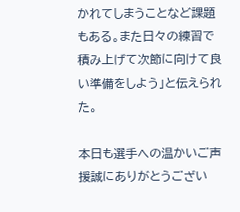かれてしまうことなど課題もある。また日々の練習で積み上げて次節に向けて良い準備をしよう」と伝えられた。

本日も選手への温かいご声援誠にありがとうござい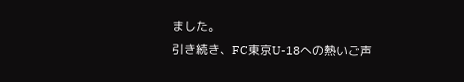ました。
引き続き、FC東京U-18への熱いご声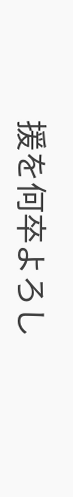援を何卒よろし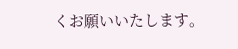くお願いいたします。